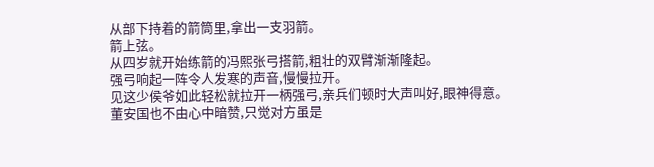从部下持着的箭筒里,拿出一支羽箭。
箭上弦。
从四岁就开始练箭的冯熙张弓搭箭,粗壮的双臂渐渐隆起。
强弓响起一阵令人发寒的声音,慢慢拉开。
见这少侯爷如此轻松就拉开一柄强弓,亲兵们顿时大声叫好,眼神得意。
董安国也不由心中暗赞,只觉对方虽是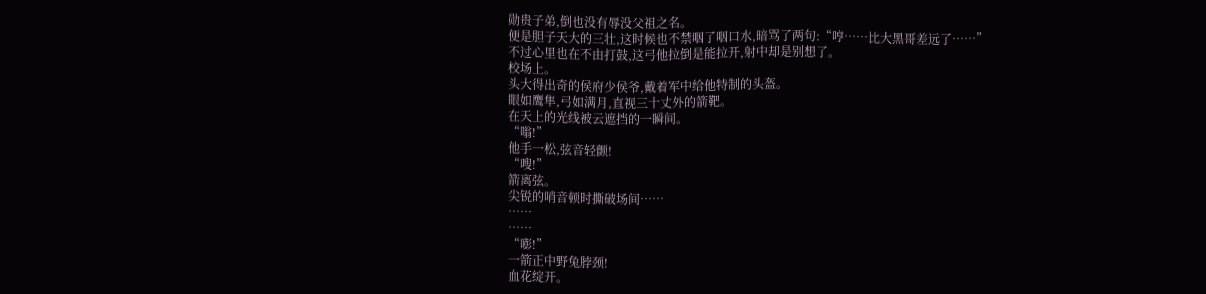勋贵子弟,倒也没有辱没父祖之名。
便是胆子天大的三壮,这时候也不禁咽了咽口水,暗骂了两句:“哼……比大黑哥差远了……”
不过心里也在不由打鼓,这弓他拉倒是能拉开,射中却是别想了。
校场上。
头大得出奇的侯府少侯爷,戴着军中给他特制的头盔。
眼如鹰隼,弓如满月,直视三十丈外的箭靶。
在天上的光线被云遮挡的一瞬间。
“嗡!”
他手一松,弦音轻颤!
“嗖!”
箭离弦。
尖锐的哨音顿时撕破场间……
……
……
“嘭!”
一箭正中野兔脖颈!
血花绽开。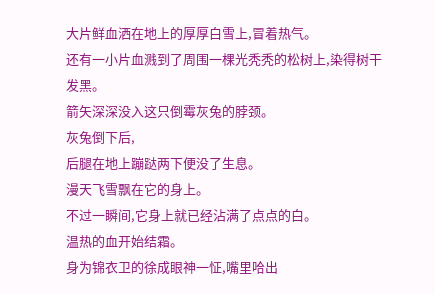大片鲜血洒在地上的厚厚白雪上,冒着热气。
还有一小片血溅到了周围一棵光秃秃的松树上,染得树干发黑。
箭矢深深没入这只倒霉灰兔的脖颈。
灰兔倒下后,
后腿在地上蹦跶两下便没了生息。
漫天飞雪飘在它的身上。
不过一瞬间,它身上就已经沾满了点点的白。
温热的血开始结霜。
身为锦衣卫的徐成眼神一怔,嘴里哈出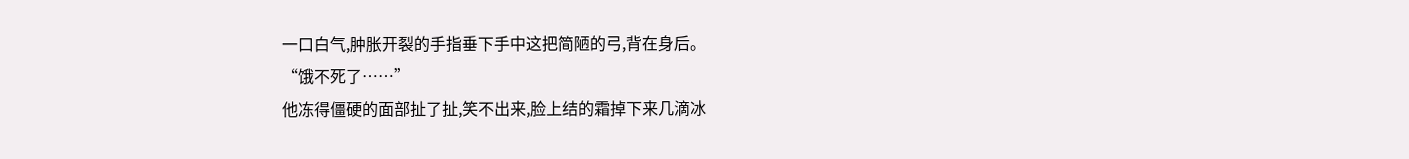一口白气,肿胀开裂的手指垂下手中这把简陋的弓,背在身后。
“饿不死了……”
他冻得僵硬的面部扯了扯,笑不出来,脸上结的霜掉下来几滴冰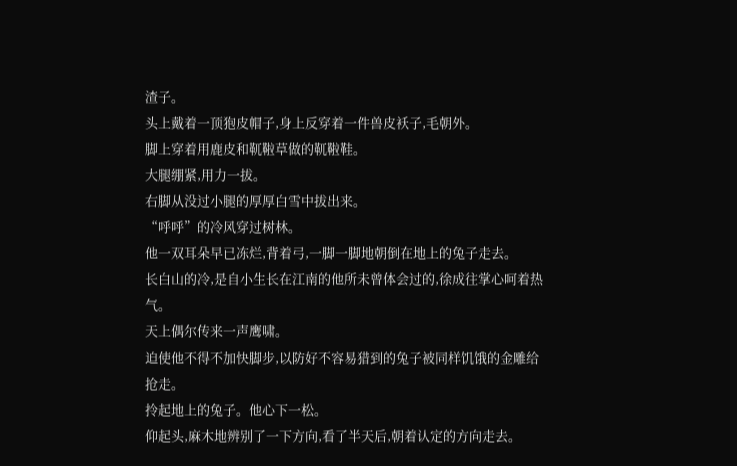渣子。
头上戴着一顶狍皮帽子,身上反穿着一件兽皮袄子,毛朝外。
脚上穿着用鹿皮和靰鞡草做的靰鞡鞋。
大腿绷紧,用力一拔。
右脚从没过小腿的厚厚白雪中拔出来。
“呼呼”的冷风穿过树林。
他一双耳朵早已冻烂,背着弓,一脚一脚地朝倒在地上的兔子走去。
长白山的冷,是自小生长在江南的他所未曾体会过的,徐成往掌心呵着热气。
天上偶尔传来一声鹰啸。
迫使他不得不加快脚步,以防好不容易猎到的兔子被同样饥饿的金雕给抢走。
拎起地上的兔子。他心下一松。
仰起头,麻木地辨别了一下方向,看了半天后,朝着认定的方向走去。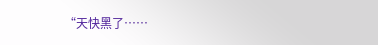“天快黑了……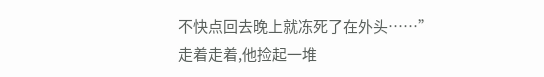不快点回去晚上就冻死了在外头……”
走着走着,他捡起一堆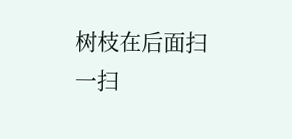树枝在后面扫一扫